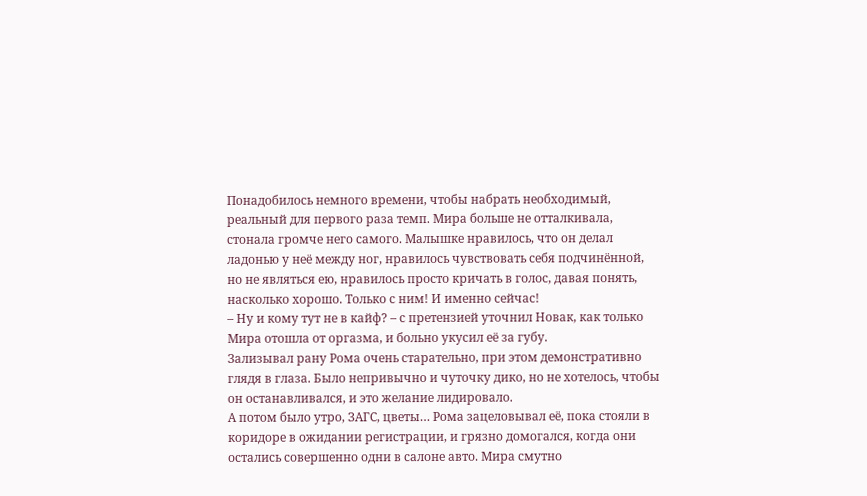Понадобилось немного времени, чтобы набрать необходимый, реальный для первого раза темп. Мира больше не отталкивала, стонала громче него самого. Малышке нравилось, что он делал ладонью у неё между ног, нравилось чувствовать себя подчинённой, но не являться ею, нравилось просто кричать в голос, давая понять, насколько хорошо. Только с ним! И именно сейчас!
– Ну и кому тут не в кайф? – с претензией уточнил Новак, как только Мира отошла от оргазма, и больно укусил её за губу.
Зализывал рану Рома очень старательно, при этом демонстративно глядя в глаза. Было непривычно и чуточку дико, но не хотелось, чтобы он останавливался, и это желание лидировало.
А потом было утро, ЗАГС, цветы… Рома зацеловывал её, пока стояли в коридоре в ожидании регистрации, и грязно домогался, когда они остались совершенно одни в салоне авто. Мира смутно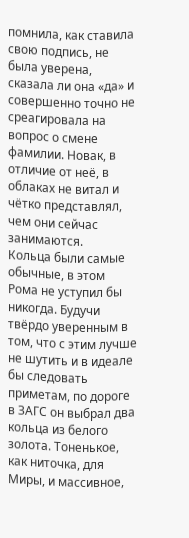помнила, как ставила свою подпись, не была уверена, сказала ли она «да» и совершенно точно не среагировала на вопрос о смене фамилии. Новак, в отличие от неё, в облаках не витал и чётко представлял, чем они сейчас занимаются.
Кольца были самые обычные, в этом Рома не уступил бы никогда. Будучи твёрдо уверенным в том, что с этим лучше не шутить и в идеале бы следовать приметам, по дороге в ЗАГС он выбрал два кольца из белого золота. Тоненькое, как ниточка, для Миры, и массивное,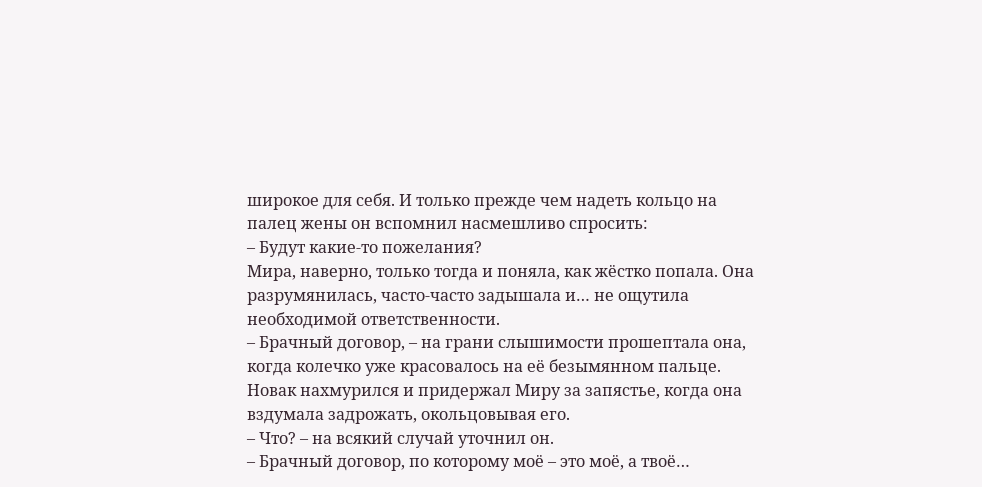широкое для себя. И только прежде чем надеть кольцо на палец жены он вспомнил насмешливо спросить:
– Будут какие-то пожелания?
Мира, наверно, только тогда и поняла, как жёстко попала. Она разрумянилась, часто-часто задышала и… не ощутила необходимой ответственности.
– Брачный договор, – на грани слышимости прошептала она, когда колечко уже красовалось на её безымянном пальце.
Новак нахмурился и придержал Миру за запястье, когда она вздумала задрожать, окольцовывая его.
– Что? – на всякий случай уточнил он.
– Брачный договор, по которому моё – это моё, а твоё…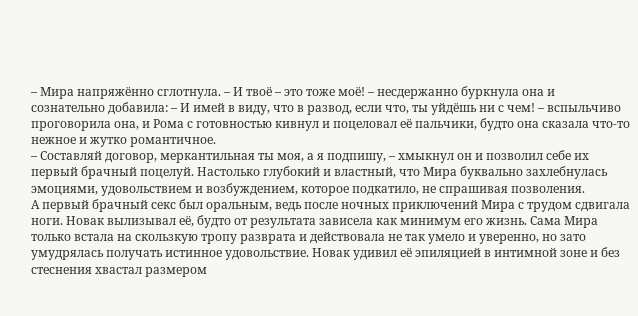– Мира напряжённо сглотнула. – И твоё – это тоже моё! – несдержанно буркнула она и сознательно добавила: – И имей в виду, что в развод, если что, ты уйдёшь ни с чем! – вспыльчиво проговорила она, и Рома с готовностью кивнул и поцеловал её пальчики, будто она сказала что-то нежное и жутко романтичное.
– Составляй договор, меркантильная ты моя, а я подпишу, – хмыкнул он и позволил себе их первый брачный поцелуй. Настолько глубокий и властный, что Мира буквально захлебнулась эмоциями, удовольствием и возбуждением, которое подкатило, не спрашивая позволения.
А первый брачный секс был оральным, ведь после ночных приключений Мира с трудом сдвигала ноги. Новак вылизывал её, будто от результата зависела как минимум его жизнь. Сама Мира только встала на скользкую тропу разврата и действовала не так умело и уверенно, но зато умудрялась получать истинное удовольствие. Новак удивил её эпиляцией в интимной зоне и без стеснения хвастал размером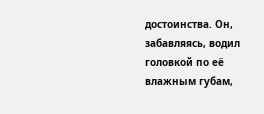достоинства. Он, забавляясь, водил головкой по её влажным губам,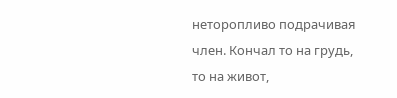неторопливо подрачивая член. Кончал то на грудь, то на живот,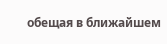обещая в ближайшем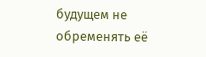будущем не обременять её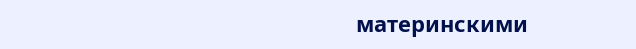материнскими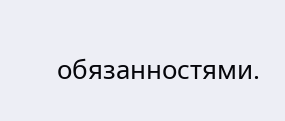обязанностями.